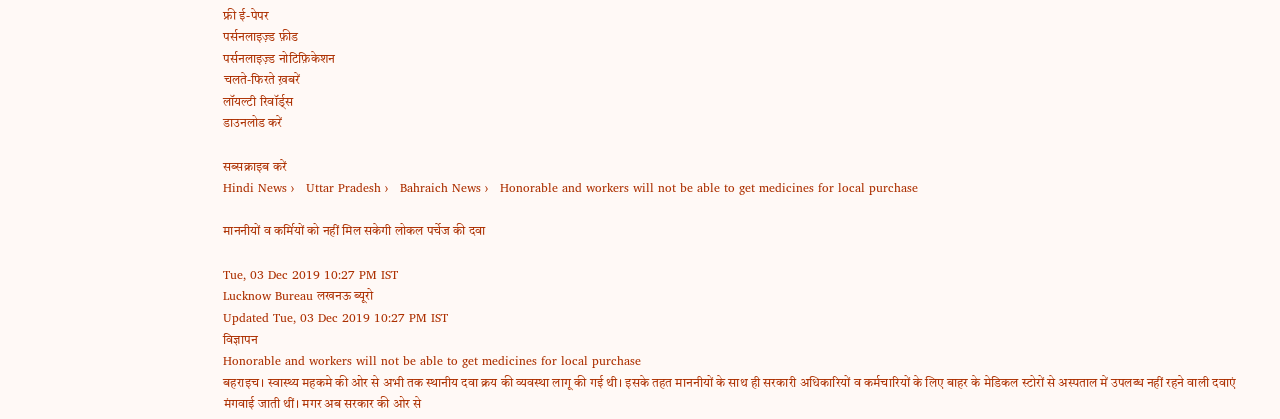फ्री ई-पेपर
पर्सनलाइज़्ड फ़ीड
पर्सनलाइज़्ड नोटिफ़िकेशन
चलते-फिरते ख़बरें
लॉयल्टी रिवॉर्ड्स
डाउनलोड करें

सब्सक्राइब करें
Hindi News ›   Uttar Pradesh ›   Bahraich News ›   Honorable and workers will not be able to get medicines for local purchase

माननीयों व कर्मियों को नहीं मिल सकेगी लोकल पर्चेज की दवा

Tue, 03 Dec 2019 10:27 PM IST
Lucknow Bureau लखनऊ ब्यूरो
Updated Tue, 03 Dec 2019 10:27 PM IST
विज्ञापन
Honorable and workers will not be able to get medicines for local purchase
बहराइच। स्वास्थ्य महकमे की ओर से अभी तक स्थानीय दवा क्रय की व्यवस्था लागू की गई थी। इसके तहत माननीयों के साथ ही सरकारी अधिकारियों व कर्मचारियों के लिए बाहर के मेडिकल स्टोरों से अस्पताल में उपलब्ध नहीं रहने वाली दवाएं मंगवाई जाती थीं। मगर अब सरकार की ओर से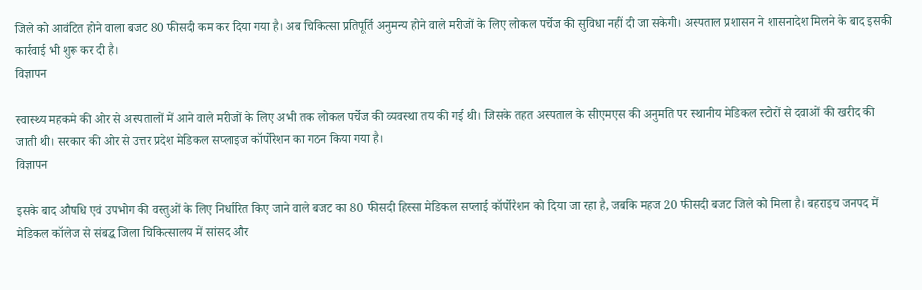जिले को आवंटित होने वाला बजट 80 फीसदी कम कर दिया गया है। अब चिकित्सा प्रतिपूर्ति अनुमन्य होने वाले मरीजों के लिए लोकल पर्चेज की सुविधा नहीं दी जा सकेगी। अस्पताल प्रशासन ने शासनादेश मिलने के बाद इसकी कार्रवाई भी शुरू कर दी है।
विज्ञापन

स्वास्थ्य महकमे की ओर से अस्पतालों में आने वाले मरीजों के लिए अभी तक लोकल पर्चेज की व्यवस्था तय की गई थी। जिसके तहत अस्पताल के सीएमएस की अनुमति पर स्थानीय मेडिकल स्टोरों से दवाओं की खरीद की जाती थी। सरकार की ओर से उत्तर प्रदेश मेडिकल सप्लाइज कॉर्पोरेशन का गठन किया गया है।
विज्ञापन

इसके बाद औषधि एवं उपभोग की वस्तुओं के लिए निर्धारित किए जाने वाले बजट का 80 फीसदी हिस्सा मेडिकल सप्लाई कॉर्पोरेशन को दिया जा रहा है, जबकि महज 20 फीसदी बजट जिले को मिला है। बहराइच जनपद में मेडिकल कॉलेज से संबद्ध जिला चिकित्सालय में सांसद और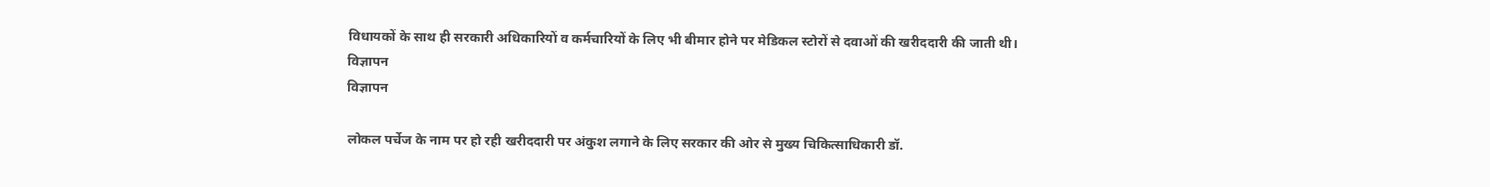विधायकों के साथ ही सरकारी अधिकारियों व कर्मचारियों के लिए भी बीमार होने पर मेडिकल स्टोरों से दवाओं की खरीददारी की जाती थी।
विज्ञापन
विज्ञापन

लोकल पर्चेज के नाम पर हो रही खरीददारी पर अंकुश लगाने के लिए सरकार की ओर से मुख्य चिकित्साधिकारी डॉ.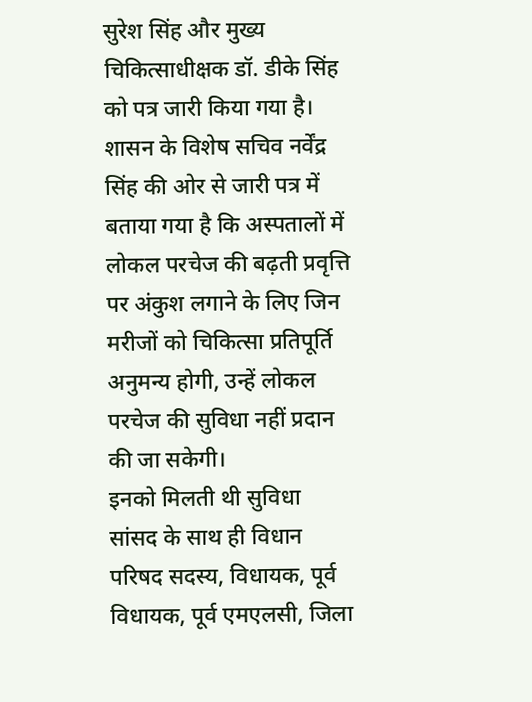सुरेश सिंह और मुख्य चिकित्साधीक्षक डॉ. डीके सिंह को पत्र जारी किया गया है। शासन के विशेष सचिव नर्वेंद्र सिंह की ओर से जारी पत्र में बताया गया है कि अस्पतालों में लोकल परचेज की बढ़ती प्रवृत्ति पर अंकुश लगाने के लिए जिन मरीजों को चिकित्सा प्रतिपूर्ति अनुमन्य होगी, उन्हें लोकल परचेज की सुविधा नहीं प्रदान की जा सकेगी।
इनको मिलती थी सुविधा
सांसद के साथ ही विधान परिषद सदस्य, विधायक, पूर्व विधायक, पूर्व एमएलसी, जिला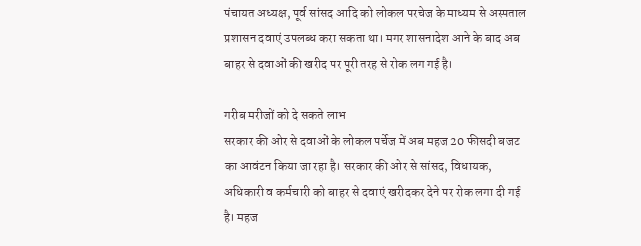पंचायत अध्यक्ष, पूर्व सांसद आदि को लोकल परचेज के माध्यम से अस्पताल प्रशासन दवाएं उपलब्ध करा सकता था। मगर शासनादेश आने के बाद अब बाहर से दवाओं की खरीद पर पूरी तरह से रोक लग गई है।

गरीब मरीजों को दे सकते लाभ
सरकार की ओर से दवाओं के लोकल पर्चेज में अब महज 20 फीसदी बजट का आवंटन किया जा रहा है। सरकार की ओर से सांसद, विधायक, अधिकारी व कर्मचारी को बाहर से दवाएं खरीदकर देने पर रोक लगा दी गई है। महज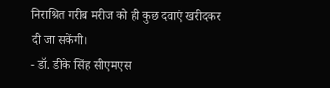निराश्रित गरीब मरीज को ही कुछ दवाएं खरीदकर दी जा सकेंगी।
- डॉ. डीके सिंह सीएमएस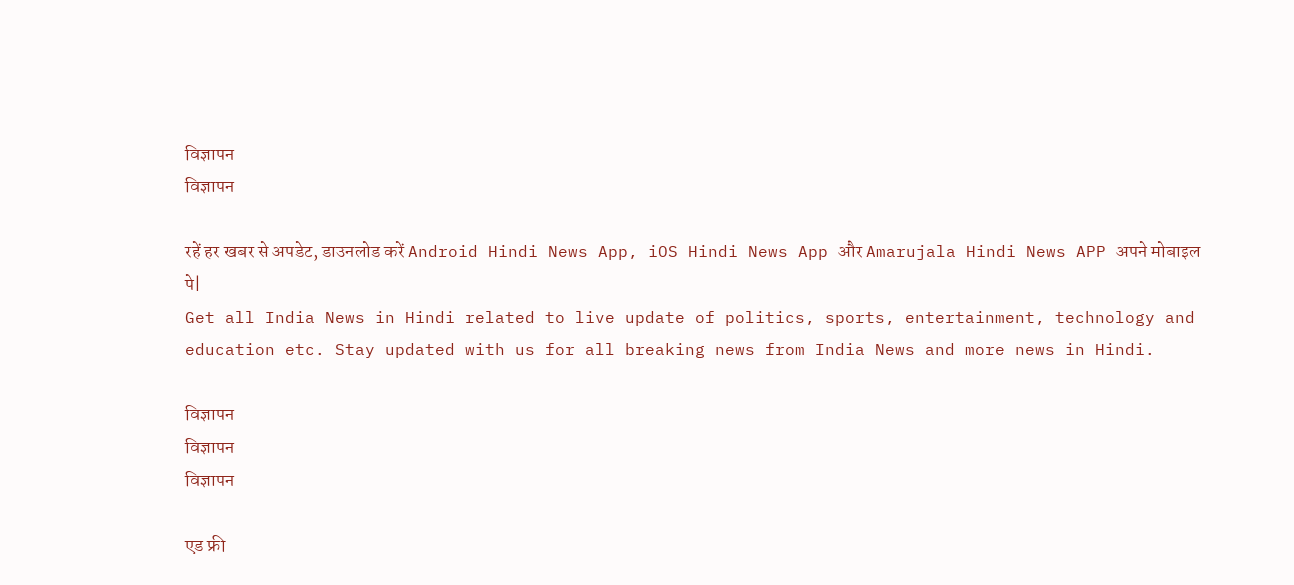विज्ञापन
विज्ञापन

रहें हर खबर से अपडेट, डाउनलोड करें Android Hindi News App, iOS Hindi News App और Amarujala Hindi News APP अपने मोबाइल पे|
Get all India News in Hindi related to live update of politics, sports, entertainment, technology and education etc. Stay updated with us for all breaking news from India News and more news in Hindi.

विज्ञापन
विज्ञापन
विज्ञापन

एड फ्री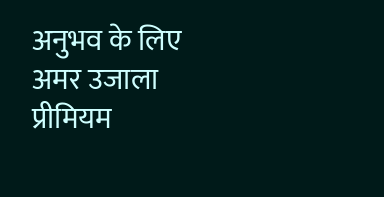अनुभव के लिए अमर उजाला प्रीमियम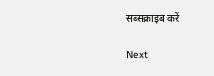सब्सक्राइब करें

Next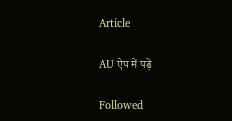Article

AU ऐप में पढ़ें

Followed